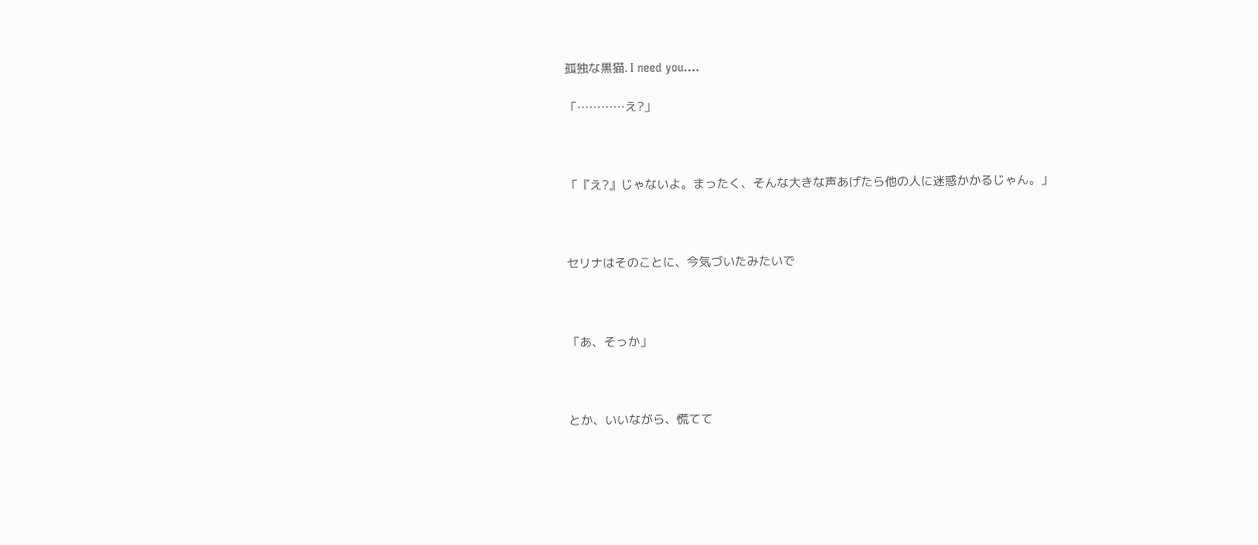孤独な黒猫. I need you....

「…………え?」



「『え?』じゃないよ。まったく、そんな大きな声あげたら他の人に迷惑かかるじゃん。」



セリナはそのことに、今気づいたみたいで



「あ、そっか」



とか、いいながら、慌てて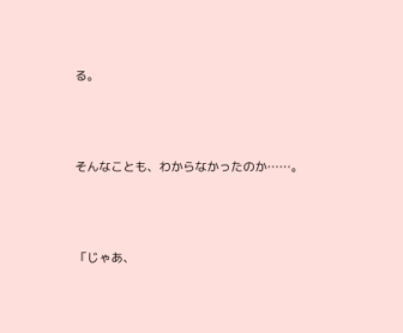る。



そんなことも、わからなかったのか……。



「じゃあ、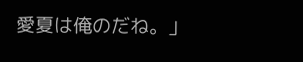愛夏は俺のだね。」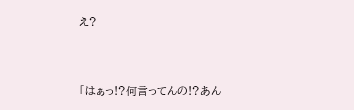え?



「はぁっ!?何言ってんの!?あん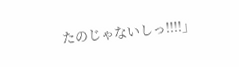たのじゃないしっ!!!!」